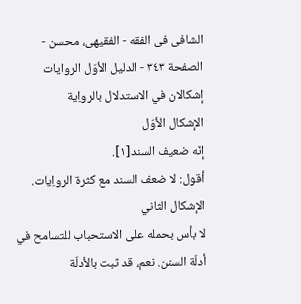الشافی فی الفقه - الفقیهی، محسن - الصفحة ٣٤٣ - الدلیل الأوّل الروایات
إشکالان في الاستدلال بالرواِیة
الإشکال الأوّل
إنّه ضعيف السند[١].
أقول: لا ضعف السند مع کثرة الرواِیات.
الإشکال الثاني
لا بأس بحمله على الاستحباب للتسامح في أدلّة السنن. نعم، قد ثبت بالأدلّة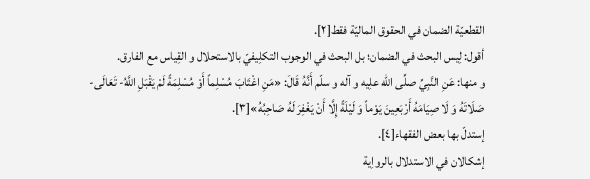القطعيّة الضمان في الحقوق الماليّة فقط[٢].
أقول: لِیس البحث في الضمان؛ بل البحث في الوجوب التکلِیفيّ بالاستحلال و القِیاس مع الفارق.
و منها: عَنِ النَّبِيِّ صلِّی الله علِیه و آله و سلّم أَنَّهُ قَالَ: «مَنِ اغْتَابَ مُسْلِماً أَوْ مُسْلِمَةً لَمْ يَقْبَلِ اللَّهُ- تَعَالَى- صَلَاتَهُ وَ لَا صِيَامَهُ أَرْبَعِينَ يَوْماً وَ لَيْلَةً إِلَّا أَنْ يَغْفِرَ لَهُ صَاحِبُهُ»[٣].
إستدلّ بها بعض الفقهاء[٤].
إشکالان في الاستدلال بالرواِیة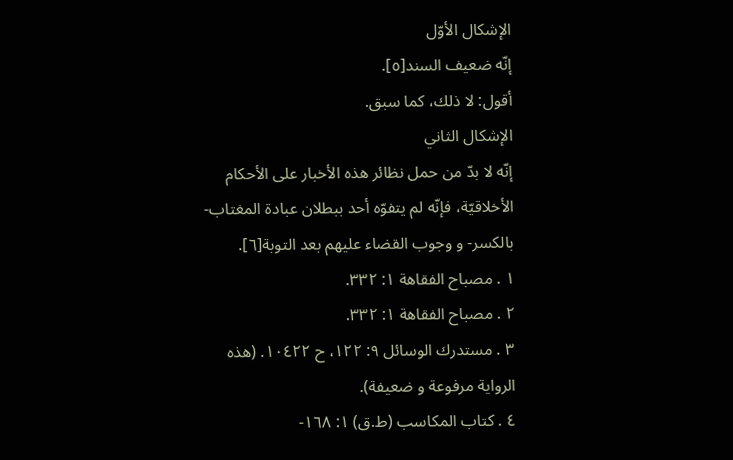الإشکال الأوّل
إنّه ضعيف السند[٥].
أقول: لا ذلك، کما سبق.
الإشکال الثاني
إنّه لا بدّ من حمل نظائر هذه الأخبار على الأحكام الأخلاقيّة، فإنّه لم يتفوّه أحد ببطلان عبادة المغتاب- بالكسر- و وجوب القضاء عليهم بعد التوبة[٦].
١ . مصباح الفقاهة ١: ٣٣٢.
٢ . مصباح الفقاهة ١: ٣٣٢.
٣ . مستدرك الوسائل ٩: ١٢٢، ح ١٠٤٢٢. (هذه الرواية مرفوعة و ضعيفة).
٤ . كتاب المكاسب (ط.ق) ١: ١٦٨-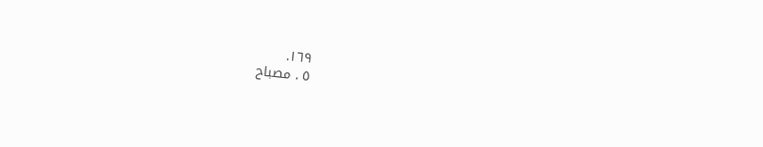١٦٩.
٥ . مصباح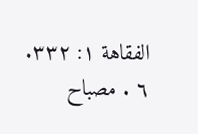الفقاهة ١: ٣٣٢.
٦ . مصباح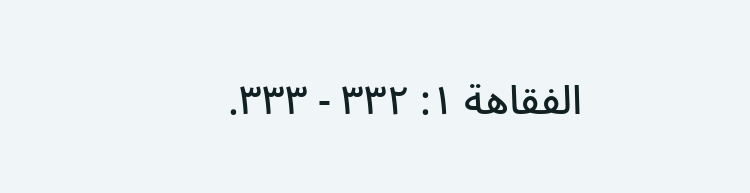الفقاهة ١: ٣٣٢ - ٣٣٣.